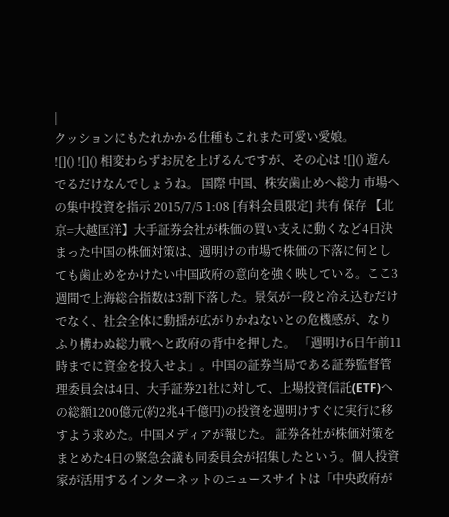|
クッションにもたれかかる仕種もこれまた可愛い愛娘。
![]() ![]() 相変わらずお尻を上げるんですが、その心は ![]() 遊んでるだけなんでしょうね。 国際 中国、株安歯止めへ総力 市場への集中投資を指示 2015/7/5 1:08 [有料会員限定] 共有 保存 【北京=大越匡洋】大手証券会社が株価の買い支えに動くなど4日決まった中国の株価対策は、週明けの市場で株価の下落に何としても歯止めをかけたい中国政府の意向を強く映している。ここ3週間で上海総合指数は3割下落した。景気が一段と冷え込むだけでなく、社会全体に動揺が広がりかねないとの危機感が、なりふり構わぬ総力戦へと政府の背中を押した。 「週明け6日午前11時までに資金を投入せよ」。中国の証券当局である証券監督管理委員会は4日、大手証券21社に対して、上場投資信託(ETF)への総額1200億元(約2兆4千億円)の投資を週明けすぐに実行に移すよう求めた。中国メディアが報じた。 証券各社が株価対策をまとめた4日の緊急会議も同委員会が招集したという。個人投資家が活用するインターネットのニュースサイトは「中央政府が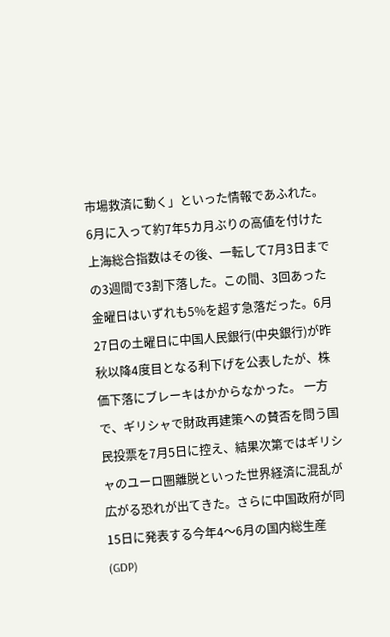市場救済に動く」といった情報であふれた。 6月に入って約7年5カ月ぶりの高値を付けた上海総合指数はその後、一転して7月3日までの3週間で3割下落した。この間、3回あった金曜日はいずれも5%を超す急落だった。6月27日の土曜日に中国人民銀行(中央銀行)が昨秋以降4度目となる利下げを公表したが、株価下落にブレーキはかからなかった。 一方で、ギリシャで財政再建策への賛否を問う国民投票を7月5日に控え、結果次第ではギリシャのユーロ圏離脱といった世界経済に混乱が広がる恐れが出てきた。さらに中国政府が同15日に発表する今年4〜6月の国内総生産(GDP)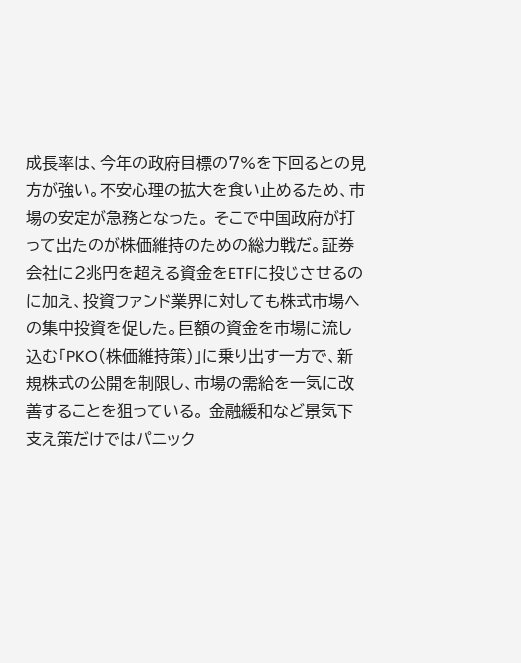成長率は、今年の政府目標の7%を下回るとの見方が強い。不安心理の拡大を食い止めるため、市場の安定が急務となった。 そこで中国政府が打って出たのが株価維持のための総力戦だ。証券会社に2兆円を超える資金をETFに投じさせるのに加え、投資ファンド業界に対しても株式市場への集中投資を促した。巨額の資金を市場に流し込む「PKO(株価維持策)」に乗り出す一方で、新規株式の公開を制限し、市場の需給を一気に改善することを狙っている。 金融緩和など景気下支え策だけではパニック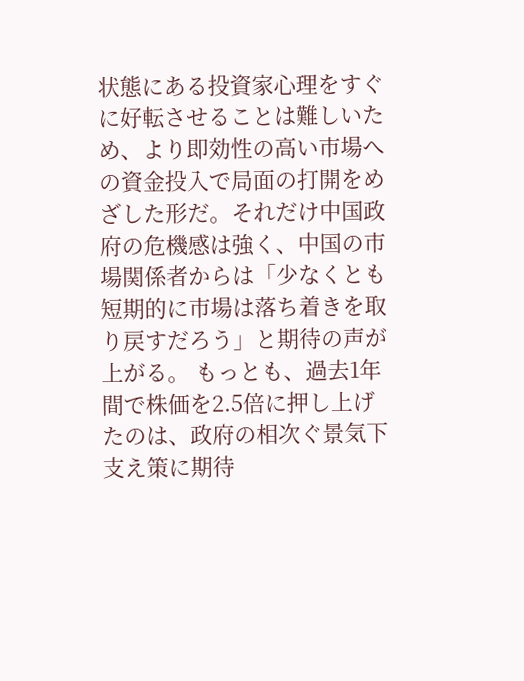状態にある投資家心理をすぐに好転させることは難しいため、より即効性の高い市場への資金投入で局面の打開をめざした形だ。それだけ中国政府の危機感は強く、中国の市場関係者からは「少なくとも短期的に市場は落ち着きを取り戻すだろう」と期待の声が上がる。 もっとも、過去1年間で株価を2.5倍に押し上げたのは、政府の相次ぐ景気下支え策に期待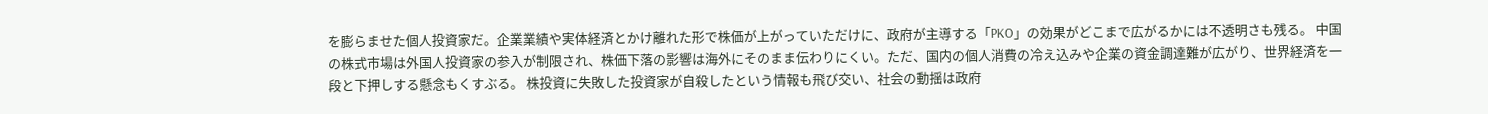を膨らませた個人投資家だ。企業業績や実体経済とかけ離れた形で株価が上がっていただけに、政府が主導する「PKO」の効果がどこまで広がるかには不透明さも残る。 中国の株式市場は外国人投資家の参入が制限され、株価下落の影響は海外にそのまま伝わりにくい。ただ、国内の個人消費の冷え込みや企業の資金調達難が広がり、世界経済を一段と下押しする懸念もくすぶる。 株投資に失敗した投資家が自殺したという情報も飛び交い、社会の動揺は政府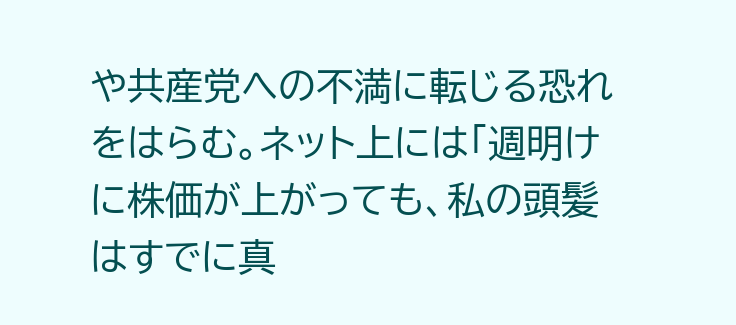や共産党への不満に転じる恐れをはらむ。ネット上には「週明けに株価が上がっても、私の頭髪はすでに真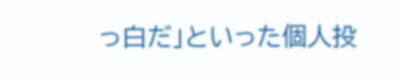っ白だ」といった個人投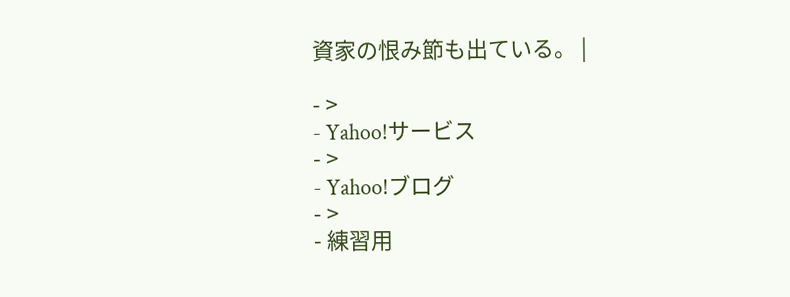資家の恨み節も出ている。 |

- >
- Yahoo!サービス
- >
- Yahoo!ブログ
- >
- 練習用